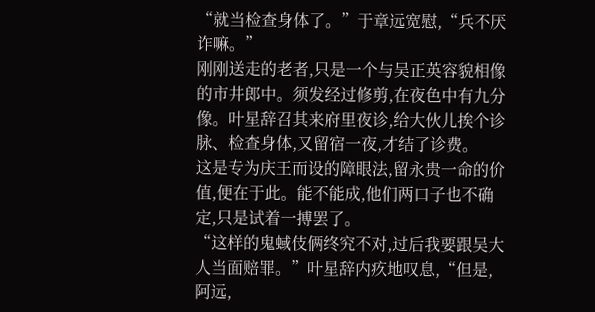“就当检查身体了。”于章远宽慰,“兵不厌诈嘛。”
刚刚送走的老者,只是一个与吴正英容貌相像的市井郎中。须发经过修剪,在夜色中有九分像。叶星辞召其来府里夜诊,给大伙儿挨个诊脉、检查身体,又留宿一夜,才结了诊费。
这是专为庆王而设的障眼法,留永贵一命的价值,便在于此。能不能成,他们两口子也不确定,只是试着一搏罢了。
“这样的鬼蜮伎俩终究不对,过后我要跟吴大人当面赔罪。”叶星辞内疚地叹息,“但是,阿远,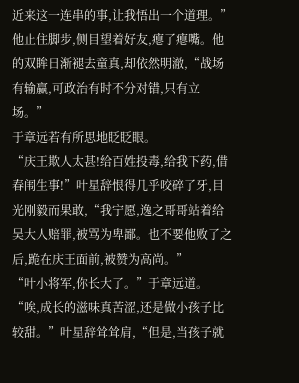近来这一连串的事,让我悟出一个道理。”
他止住脚步,侧目望着好友,瘪了瘪嘴。他的双眸日渐褪去童真,却依然明澈,“战场有输赢,可政治有时不分对错,只有立场。”
于章远若有所思地眨眨眼。
“庆王欺人太甚!给百姓投毒,给我下药,借春闱生事!”叶星辞恨得几乎咬碎了牙,目光刚毅而果敢,“我宁愿,逸之哥哥站着给吴大人赔罪,被骂为卑鄙。也不要他败了之后,跪在庆王面前,被赞为高尚。”
“叶小将军,你长大了。”于章远道。
“唉,成长的滋味真苦涩,还是做小孩子比较甜。”叶星辞耸耸肩,“但是,当孩子就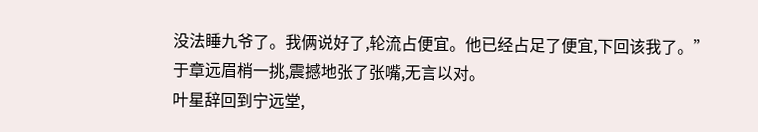没法睡九爷了。我俩说好了,轮流占便宜。他已经占足了便宜,下回该我了。”
于章远眉梢一挑,震撼地张了张嘴,无言以对。
叶星辞回到宁远堂,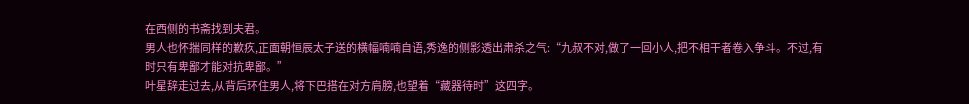在西侧的书斋找到夫君。
男人也怀揣同样的歉疚,正面朝恒辰太子送的横幅喃喃自语,秀逸的侧影透出肃杀之气:“九叔不对,做了一回小人,把不相干者卷入争斗。不过,有时只有卑鄙才能对抗卑鄙。”
叶星辞走过去,从背后环住男人,将下巴搭在对方肩膀,也望着“藏器待时”这四字。